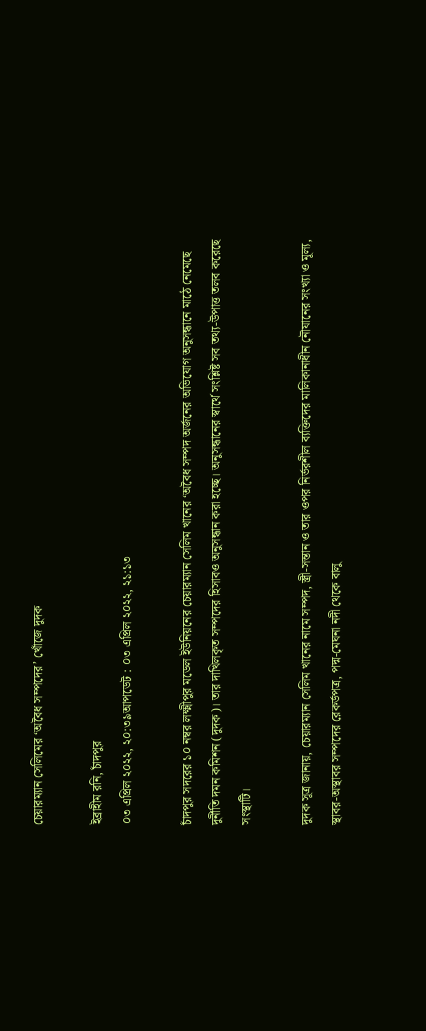চেয়ারম্যান সেলিমের ‘অবৈধ সম্পদের’ খোঁজে দুদক

ইব্রাহীম রনি, চাঁদপুর
০৩ এপ্রিল ২০২২, ২০:৩৯আপডেট : ০৩ এপ্রিল ২০২২, ২১:১৩

চাঁদপুর সদরের ১০ নম্বর লক্ষ্মীপুর মডেল ইউনিয়নের চেয়ারম্যান সেলিম খানের ‘অবৈধ সম্পদ অর্জনের অভিযোগ অনুসন্ধানে মাঠে নেমেছে দুর্নীতি দমন কমিশন (দুদক)। তার দাখিলকৃত সম্পদের হিসাবও অনুসন্ধান করা হচ্ছে। অনুসন্ধানের স্বার্থে সংশ্লিষ্ট সব তথ্য-উপাত্ত তলব করেছে সংস্থাটি।

দুদক সূত্র জানায়, চেয়ারম্যান সেলিম খানের নামে সম্পদ, স্ত্রী-সন্তান ও তার ওপর নির্ভরশীল ব্যক্তিদের মালিকানাধীন নৌযানের সংখ্যা ও মূল্য, স্থাবর-অস্থাবর সম্পদের রেকর্ডপত্র, পদ্ম-মেঘনা নদী থেকে বালু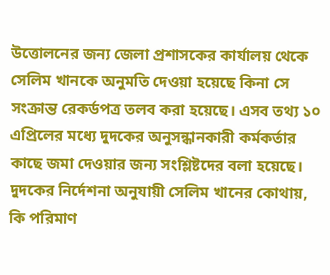উত্তোলনের জন্য জেলা প্রশাসকের কার্যালয় থেকে সেলিম খানকে অনুমতি দেওয়া হয়েছে কিনা সে সংক্রান্ত রেকর্ডপত্র তলব করা হয়েছে। এসব তথ্য ১০ এপ্রিলের মধ্যে দুদকের অনুসন্ধানকারী কর্মকর্তার কাছে জমা দেওয়ার জন্য সংশ্লিষ্টদের বলা হয়েছে। দুদকের নির্দেশনা অনুযায়ী সেলিম খানের কোথায়, কি পরিমাণ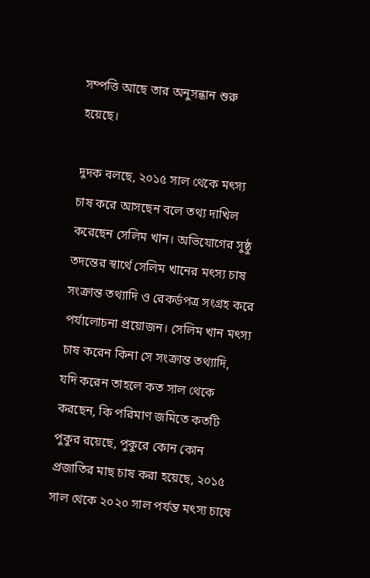সম্পত্তি আছে তার অনুসন্ধান শুরু হয়েছে।

দুদক বলছে, ২০১৫ সাল থেকে মৎস্য চাষ করে আসছেন বলে তথ্য দাখিল করেছেন সেলিম খান। অভিযোগের সুষ্ঠু তদন্তের স্বার্থে সেলিম খানের মৎস্য চাষ সংক্রান্ত তথ্যাদি ও রেকর্ডপত্র সংগ্রহ করে পর্যালোচনা প্রয়োজন। সেলিম খান মৎস্য চাষ করেন কিনা সে সংক্রান্ত তথ্যাদি, যদি করেন তাহলে কত সাল থেকে করছেন, কি পরিমাণ জমিতে কতটি পুকুর রয়েছে, পুকুরে কোন কোন প্রজাতির মাছ চাষ করা হয়েছে, ২০১৫ সাল থেকে ২০২০ সাল পর্যন্ত মৎস্য চাষে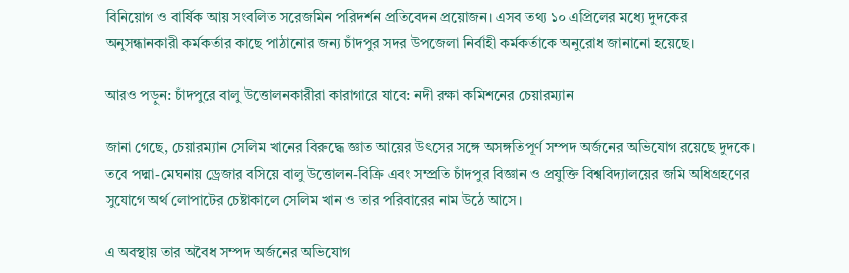বিনিয়োগ ও বার্ষিক আয় সংবলিত সরেজমিন পরিদর্শন প্রতিবেদন প্রয়োজন। এসব তথ্য ১০ এপ্রিলের মধ্যে দুদকের অনুসন্ধানকারী কর্মকর্তার কাছে পাঠানোর জন্য চাঁদপুর সদর উপজেলা নির্বাহী কর্মকর্তাকে অনুরোধ জানানো হয়েছে।

আরও পড়ুন: চাঁদপুরে বালু উত্তোলনকারীরা কারাগারে যাবে: নদী রক্ষা কমিশনের চেয়ারম্যান

জানা গেছে, চেয়ারম্যান সেলিম খানের বিরুদ্ধে জ্ঞাত আয়ের উৎসের সঙ্গে অসঙ্গতিপূর্ণ সম্পদ অর্জনের অভিযোগ রয়েছে দুদকে। তবে পদ্মা-মেঘনায় ড্রেজার বসিয়ে বালু উত্তোলন-বিক্রি এবং সম্প্রতি চাঁদপুর বিজ্ঞান ও প্রযুক্তি বিশ্ববিদ্যালয়ের জমি অধিগ্রহণের সুযোগে অর্থ লোপাটের চেষ্টাকালে সেলিম খান ও তার পরিবারের নাম উঠে আসে।

এ অবস্থায় তার অবৈধ সম্পদ অর্জনের অভিযোগ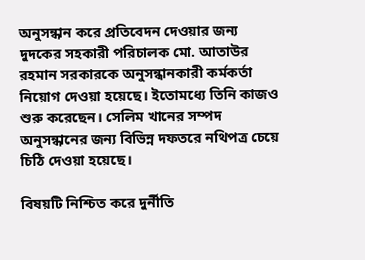অনুসন্ধান করে প্রতিবেদন দেওয়ার জন্য দুদকের সহকারী পরিচালক মো. আতাউর রহমান সরকারকে অনুসন্ধানকারী কর্মকর্তা নিয়োগ দেওয়া হয়েছে। ইতোমধ্যে তিনি কাজও শুরু করেছেন। সেলিম খানের সম্পদ অনুসন্ধানের জন্য বিভিন্ন দফতরে নথিপত্র চেয়ে চিঠি দেওয়া হয়েছে।

বিষয়টি নিশ্চিত করে দুর্নীতি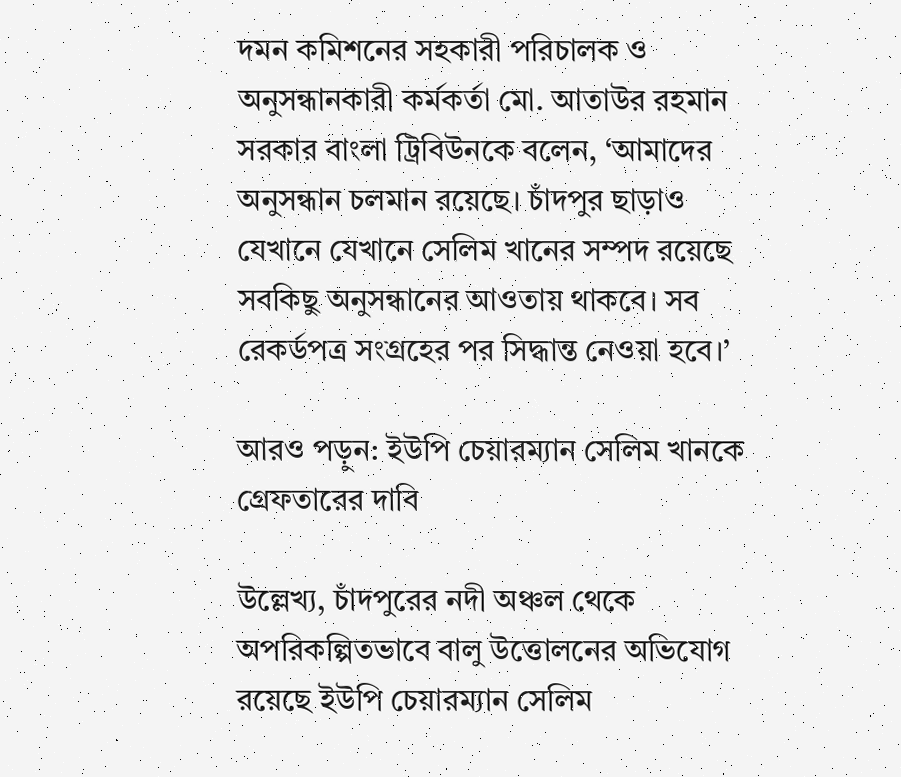দমন কমিশনের সহকারী পরিচালক ও অনুসন্ধানকারী কর্মকর্তা মো. আতাউর রহমান সরকার বাংলা ট্রিবিউনকে বলেন, ‘আমাদের অনুসন্ধান চলমান রয়েছে। চাঁদপুর ছাড়াও যেখানে যেখানে সেলিম খানের সম্পদ রয়েছে সবকিছু অনুসন্ধানের আওতায় থাকবে। সব রেকর্ডপত্র সংগ্রহের পর সিদ্ধান্ত নেওয়া হবে।’

আরও পড়ুন: ইউপি চেয়ারম্যান সেলিম খানকে গ্রেফতারের দাবি

উল্লেখ্য, চাঁদপুরের নদী অঞ্চল থেকে অপরিকল্পিতভাবে বালু উত্তোলনের অভিযোগ রয়েছে ইউপি চেয়ারম্যান সেলিম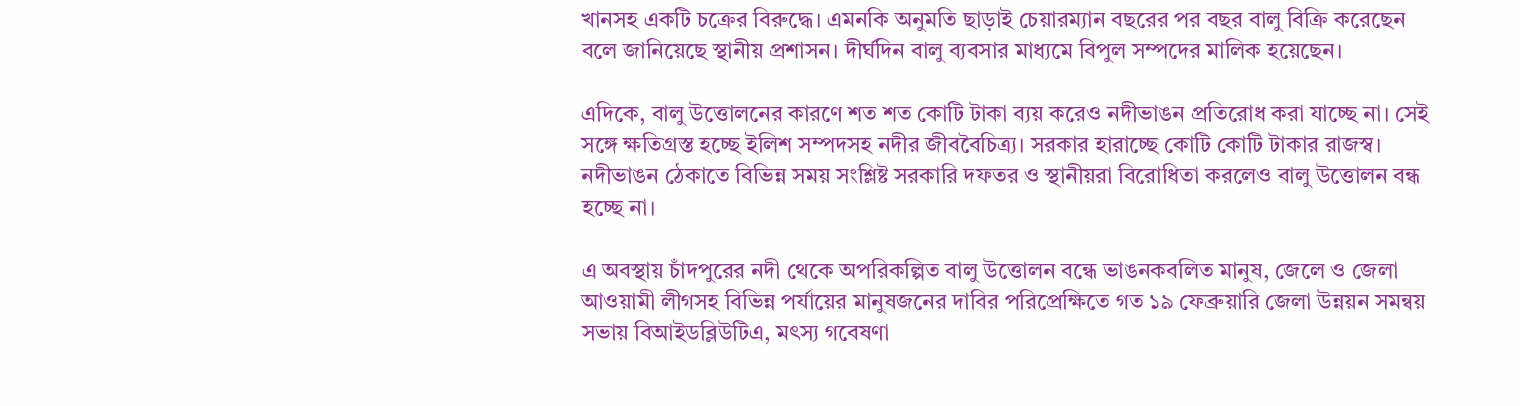খানসহ একটি চক্রের বিরুদ্ধে। এমনকি অনুমতি ছাড়াই চেয়ারম্যান বছরের পর বছর বালু বিক্রি করেছেন বলে জানিয়েছে স্থানীয় প্রশাসন। দীর্ঘদিন বালু ব্যবসার মাধ্যমে বিপুল সম্পদের মালিক হয়েছেন।

এদিকে, বালু উত্তোলনের কারণে শত শত কোটি টাকা ব্যয় করেও নদীভাঙন প্রতিরোধ করা যাচ্ছে না। সেই সঙ্গে ক্ষতিগ্রস্ত হচ্ছে ইলিশ সম্পদসহ নদীর জীববৈচিত্র্য। সরকার হারাচ্ছে কোটি কোটি টাকার রাজস্ব। নদীভাঙন ঠেকাতে বিভিন্ন সময় সংশ্লিষ্ট সরকারি দফতর ও স্থানীয়রা বিরোধিতা করলেও বালু উত্তোলন বন্ধ হচ্ছে না।

এ অবস্থায় চাঁদপুরের নদী থেকে অপরিকল্পিত বালু উত্তোলন বন্ধে ভাঙনকবলিত মানুষ, জেলে ও জেলা আওয়ামী লীগসহ বিভিন্ন পর্যায়ের মানুষজনের দাবির পরিপ্রেক্ষিতে গত ১৯ ফেব্রুয়ারি জেলা উন্নয়ন সমন্বয় সভায় বিআইডব্লিউটিএ, মৎস্য গবেষণা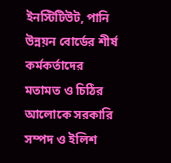ইনস্টিটিউট, পানি উন্নয়ন বোর্ডের শীর্ষ কর্মকর্তাদের মতামত ও চিঠির আলোকে সরকারি সম্পদ ও ইলিশ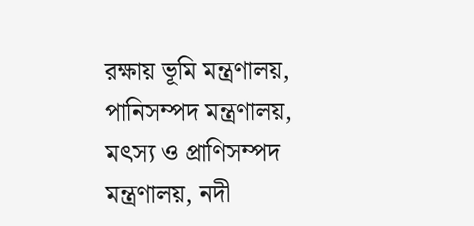রক্ষায় ভূমি মন্ত্রণালয়, পানিসম্পদ মন্ত্রণালয়, মৎস্য ও প্রাণিসম্পদ মন্ত্রণালয়, নদী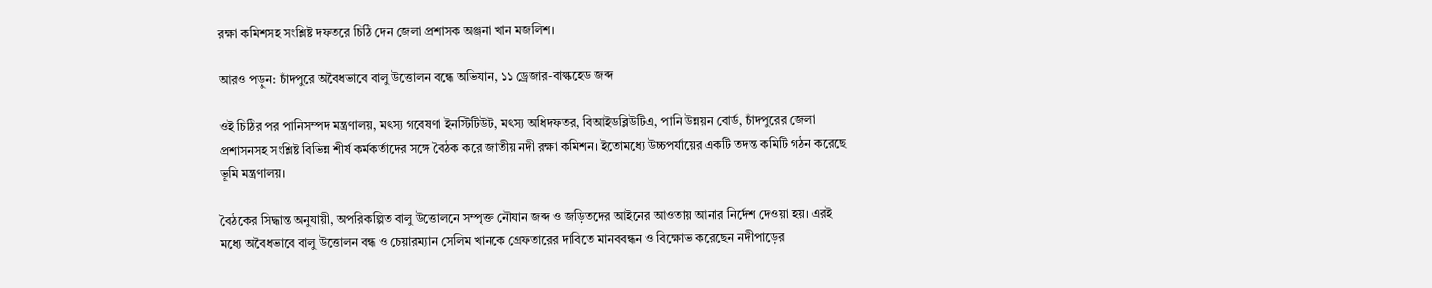রক্ষা কমিশসহ সংশ্লিষ্ট দফতরে চিঠি দেন জেলা প্রশাসক অঞ্জনা খান মজলিশ।

আরও পড়ুন: চাঁদপুরে অবৈধভাবে বালু উত্তোলন বন্ধে অভিযান, ১১ ড্রেজার-বাল্কহেড জব্দ

ওই চিঠির পর পানিসম্পদ মন্ত্রণালয়, মৎস্য গবেষণা ইনস্টিটিউট, মৎস্য অধিদফতর, বিআইডব্লিউটিএ, পানি উন্নয়ন বোর্ড, চাঁদপুরের জেলা প্রশাসনসহ সংশ্লিষ্ট বিভিন্ন শীর্ষ কর্মকর্তাদের সঙ্গে বৈঠক করে জাতীয় নদী রক্ষা কমিশন। ইতোমধ্যে উচ্চপর্যায়ের একটি তদন্ত কমিটি গঠন করেছে ভূমি মন্ত্রণালয়।

বৈঠকের সিদ্ধান্ত অনুযায়ী, অপরিকল্পিত বালু উত্তোলনে সম্পৃক্ত নৌযান জব্দ ও জড়িতদের আইনের আওতায় আনার নির্দেশ দেওয়া হয়। এরই মধ্যে অবৈধভাবে বালু উত্তোলন বন্ধ ও চেয়ারম্যান সেলিম খানকে গ্রেফতারের দাবিতে মানববন্ধন ও বিক্ষোভ করেছেন নদীপাড়ের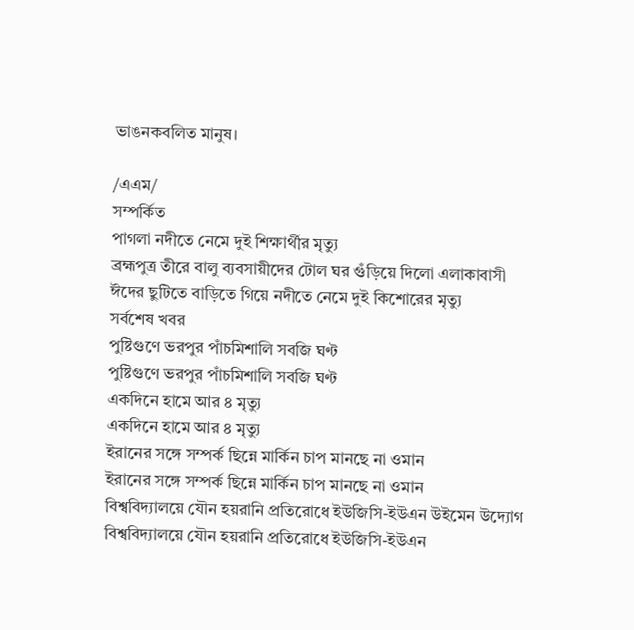ভাঙনকবলিত মানুষ।

/এএম/
সম্পর্কিত
পাগলা নদীতে নেমে দুই শিক্ষার্থীর মৃত্যু
ব্রহ্মপুত্র তীরে বালু ব্যবসায়ীদের টোল ঘর গুঁড়িয়ে দিলো এলাকাবাসী
ঈদের ছুটিতে বাড়িতে গিয়ে নদীতে নেমে দুই কিশোরের মৃত্যু
সর্বশেষ খবর
পুষ্টিগুণে ভরপুর পাঁচমিশালি সবজি ঘণ্ট
পুষ্টিগুণে ভরপুর পাঁচমিশালি সবজি ঘণ্ট
একদিনে হামে আর ৪ মৃত্যু
একদিনে হামে আর ৪ মৃত্যু
ইরানের সঙ্গে সম্পর্ক ছিন্নে মার্কিন চাপ মানছে না ওমান
ইরানের সঙ্গে সম্পর্ক ছিন্নে মার্কিন চাপ মানছে না ওমান
বিশ্ববিদ্যালয়ে যৌন হয়রানি প্রতিরোধে ইউজিসি-ইউএন উইমেন উদ্যোগ
বিশ্ববিদ্যালয়ে যৌন হয়রানি প্রতিরোধে ইউজিসি-ইউএন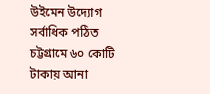উইমেন উদ্যোগ
সর্বাধিক পঠিত
চট্টগ্রামে ৬০ কোটি টাকায় আনা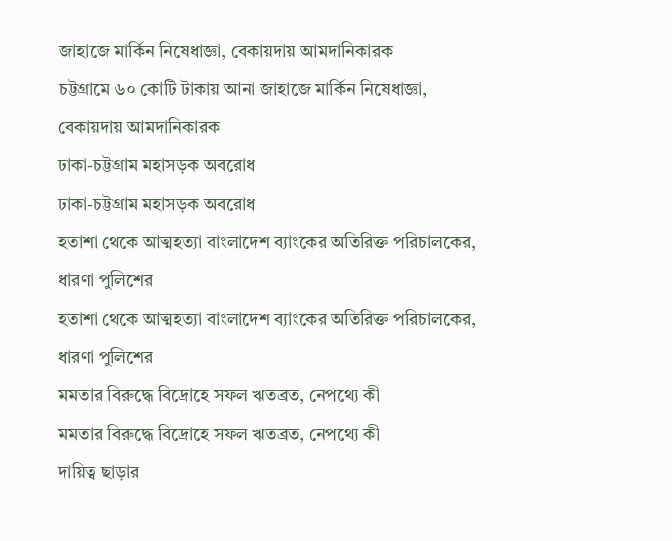জাহাজে মার্কিন নিষেধাজ্ঞা, বেকায়দায় আমদানিকারক
চট্টগ্রামে ৬০ কোটি টাকায় আনা জাহাজে মার্কিন নিষেধাজ্ঞা, বেকায়দায় আমদানিকারক
ঢাকা-চট্টগ্রাম মহাসড়ক অবরোধ
ঢাকা-চট্টগ্রাম মহাসড়ক অবরোধ
হতাশা থেকে আত্মহত্যা বাংলাদেশ ব্যাংকের অতিরিক্ত পরিচালকের, ধারণা পুলিশের
হতাশা থেকে আত্মহত্যা বাংলাদেশ ব্যাংকের অতিরিক্ত পরিচালকের, ধারণা পুলিশের
মমতার বিরুদ্ধে বিদ্রোহে সফল ঋতব্রত, নেপথ্যে কী
মমতার বিরুদ্ধে বিদ্রোহে সফল ঋতব্রত, নেপথ্যে কী
দায়িত্ব ছাড়ার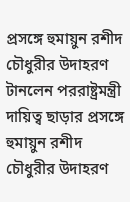প্রসঙ্গে হুমায়ুন রশীদ চৌধুরীর উদাহরণ টানলেন পররাষ্ট্রমন্ত্রী
দায়িত্ব ছাড়ার প্রসঙ্গে হুমায়ুন রশীদ চৌধুরীর উদাহরণ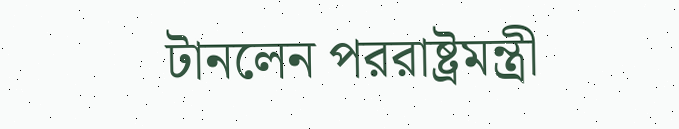টানলেন পররাষ্ট্রমন্ত্রী